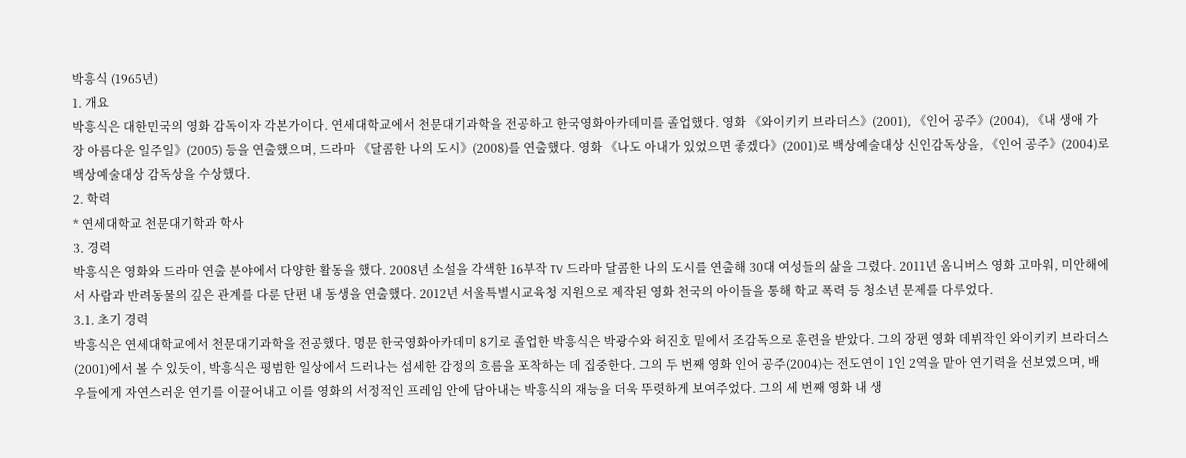박흥식 (1965년)
1. 개요
박흥식은 대한민국의 영화 감독이자 각본가이다. 연세대학교에서 천문대기과학을 전공하고 한국영화아카데미를 졸업했다. 영화 《와이키키 브라더스》(2001), 《인어 공주》(2004), 《내 생애 가장 아름다운 일주일》(2005) 등을 연출했으며, 드라마 《달콤한 나의 도시》(2008)를 연출했다. 영화 《나도 아내가 있었으면 좋겠다》(2001)로 백상예술대상 신인감독상을, 《인어 공주》(2004)로 백상예술대상 감독상을 수상했다.
2. 학력
* 연세대학교 천문대기학과 학사
3. 경력
박흥식은 영화와 드라마 연출 분야에서 다양한 활동을 했다. 2008년 소설을 각색한 16부작 TV 드라마 달콤한 나의 도시를 연출해 30대 여성들의 삶을 그렸다. 2011년 옴니버스 영화 고마워, 미안해에서 사람과 반려동물의 깊은 관계를 다룬 단편 내 동생을 연출했다. 2012년 서울특별시교육청 지원으로 제작된 영화 천국의 아이들을 통해 학교 폭력 등 청소년 문제를 다루었다.
3.1. 초기 경력
박흥식은 연세대학교에서 천문대기과학을 전공했다. 명문 한국영화아카데미 8기로 졸업한 박흥식은 박광수와 허진호 밑에서 조감독으로 훈련을 받았다. 그의 장편 영화 데뷔작인 와이키키 브라더스(2001)에서 볼 수 있듯이, 박흥식은 평범한 일상에서 드러나는 섬세한 감정의 흐름을 포착하는 데 집중한다. 그의 두 번째 영화 인어 공주(2004)는 전도연이 1인 2역을 맡아 연기력을 선보였으며, 배우들에게 자연스러운 연기를 이끌어내고 이를 영화의 서정적인 프레임 안에 담아내는 박흥식의 재능을 더욱 뚜렷하게 보여주었다. 그의 세 번째 영화 내 생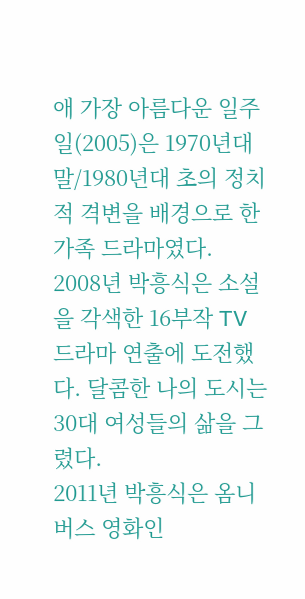애 가장 아름다운 일주일(2005)은 1970년대 말/1980년대 초의 정치적 격변을 배경으로 한 가족 드라마였다.
2008년 박흥식은 소설을 각색한 16부작 TV 드라마 연출에 도전했다. 달콤한 나의 도시는 30대 여성들의 삶을 그렸다.
2011년 박흥식은 옴니버스 영화인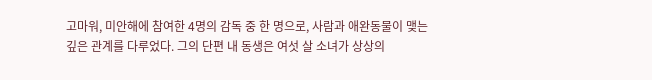고마워, 미안해에 참여한 4명의 감독 중 한 명으로, 사람과 애완동물이 맺는 깊은 관계를 다루었다. 그의 단편 내 동생은 여섯 살 소녀가 상상의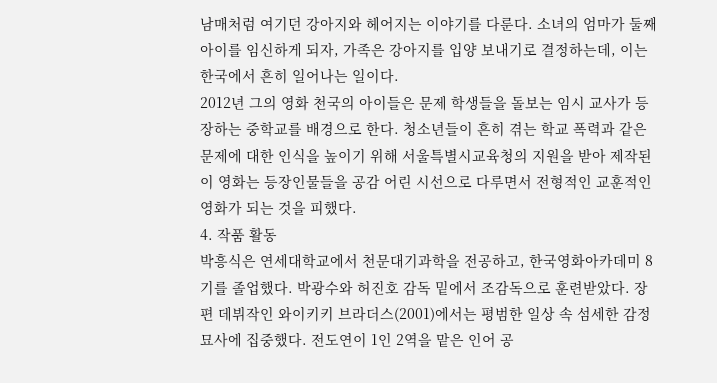남매처럼 여기던 강아지와 헤어지는 이야기를 다룬다. 소녀의 엄마가 둘째 아이를 임신하게 되자, 가족은 강아지를 입양 보내기로 결정하는데, 이는 한국에서 흔히 일어나는 일이다.
2012년 그의 영화 천국의 아이들은 문제 학생들을 돌보는 임시 교사가 등장하는 중학교를 배경으로 한다. 청소년들이 흔히 겪는 학교 폭력과 같은 문제에 대한 인식을 높이기 위해 서울특별시교육청의 지원을 받아 제작된 이 영화는 등장인물들을 공감 어린 시선으로 다루면서 전형적인 교훈적인 영화가 되는 것을 피했다.
4. 작품 활동
박흥식은 연세대학교에서 천문대기과학을 전공하고, 한국영화아카데미 8기를 졸업했다. 박광수와 허진호 감독 밑에서 조감독으로 훈련받았다. 장편 데뷔작인 와이키키 브라더스(2001)에서는 평범한 일상 속 섬세한 감정 묘사에 집중했다. 전도연이 1인 2역을 맡은 인어 공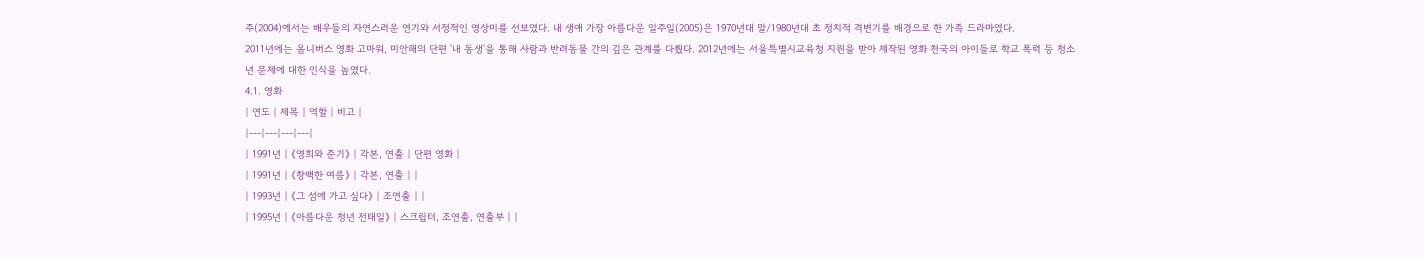주(2004)에서는 배우들의 자연스러운 연기와 서정적인 영상미를 선보였다. 내 생애 가장 아름다운 일주일(2005)은 1970년대 말/1980년대 초 정치적 격변기를 배경으로 한 가족 드라마였다.
2011년에는 옴니버스 영화 고마워, 미안해의 단편 '내 동생'을 통해 사람과 반려동물 간의 깊은 관계를 다뤘다. 2012년에는 서울특별시교육청 지원을 받아 제작된 영화 천국의 아이들로 학교 폭력 등 청소년 문제에 대한 인식을 높였다.
4.1. 영화
| 연도 | 제목 | 역할 | 비고 |
|---|---|---|---|
| 1991년 | 《영희와 준기》 | 각본, 연출 | 단편 영화 |
| 1991년 | 《창백한 여름》 | 각본, 연출 | |
| 1993년 | 《그 섬에 가고 싶다》 | 조연출 | |
| 1995년 | 《아름다운 청년 전태일》 | 스크립터, 조연출, 연출부 | |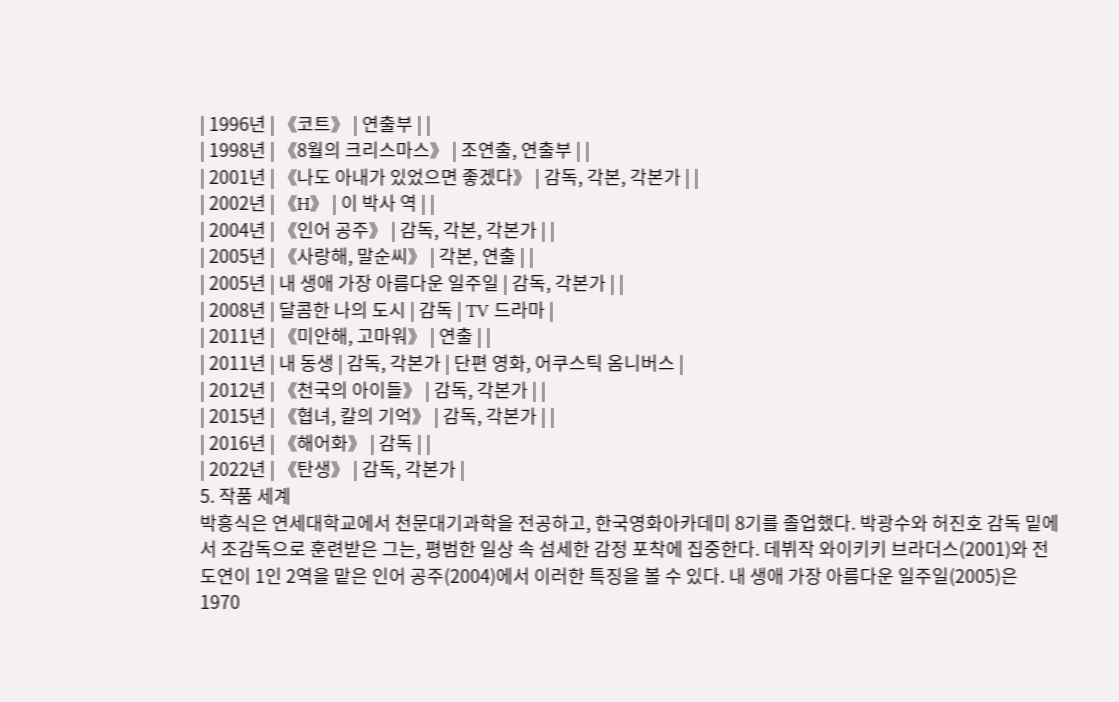| 1996년 | 《코트》 | 연출부 | |
| 1998년 | 《8월의 크리스마스》 | 조연출, 연출부 | |
| 2001년 | 《나도 아내가 있었으면 좋겠다》 | 감독, 각본, 각본가 | |
| 2002년 | 《H》 | 이 박사 역 | |
| 2004년 | 《인어 공주》 | 감독, 각본, 각본가 | |
| 2005년 | 《사랑해, 말순씨》 | 각본, 연출 | |
| 2005년 | 내 생애 가장 아름다운 일주일 | 감독, 각본가 | |
| 2008년 | 달콤한 나의 도시 | 감독 | TV 드라마 |
| 2011년 | 《미안해, 고마워》 | 연출 | |
| 2011년 | 내 동생 | 감독, 각본가 | 단편 영화, 어쿠스틱 옴니버스 |
| 2012년 | 《천국의 아이들》 | 감독, 각본가 | |
| 2015년 | 《협녀, 칼의 기억》 | 감독, 각본가 | |
| 2016년 | 《해어화》 | 감독 | |
| 2022년 | 《탄생》 | 감독, 각본가 |
5. 작품 세계
박흥식은 연세대학교에서 천문대기과학을 전공하고, 한국영화아카데미 8기를 졸업했다. 박광수와 허진호 감독 밑에서 조감독으로 훈련받은 그는, 평범한 일상 속 섬세한 감정 포착에 집중한다. 데뷔작 와이키키 브라더스(2001)와 전도연이 1인 2역을 맡은 인어 공주(2004)에서 이러한 특징을 볼 수 있다. 내 생애 가장 아름다운 일주일(2005)은 1970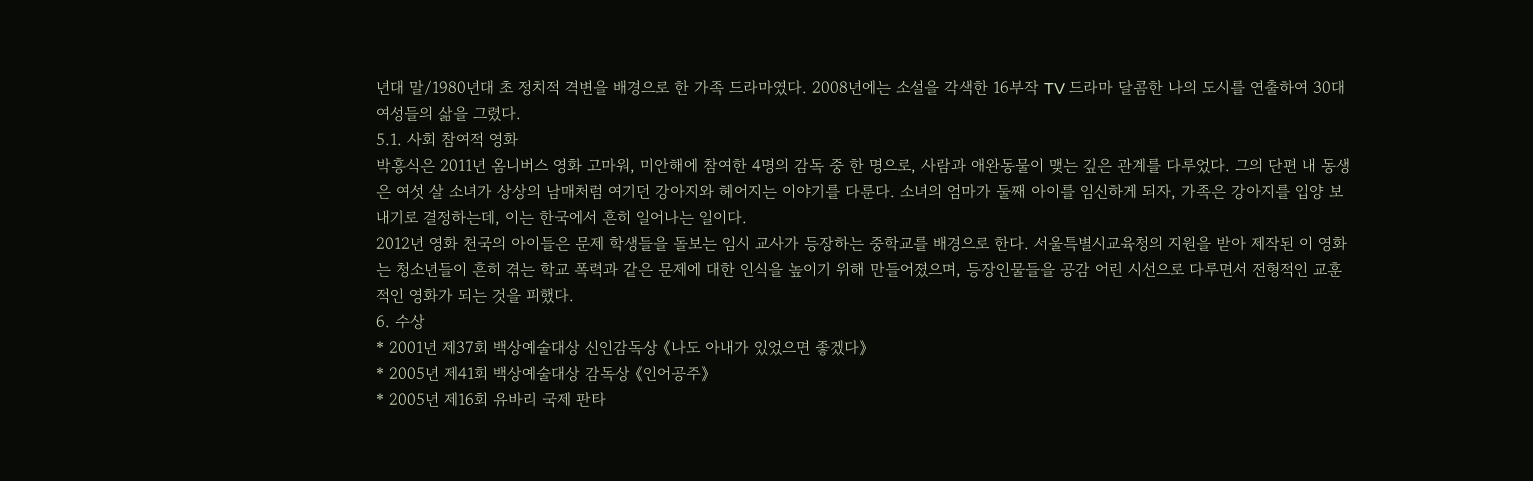년대 말/1980년대 초 정치적 격변을 배경으로 한 가족 드라마였다. 2008년에는 소설을 각색한 16부작 TV 드라마 달콤한 나의 도시를 연출하여 30대 여성들의 삶을 그렸다.
5.1. 사회 참여적 영화
박흥식은 2011년 옴니버스 영화 고마워, 미안해에 참여한 4명의 감독 중 한 명으로, 사람과 애완동물이 맺는 깊은 관계를 다루었다. 그의 단편 내 동생은 여섯 살 소녀가 상상의 남매처럼 여기던 강아지와 헤어지는 이야기를 다룬다. 소녀의 엄마가 둘째 아이를 임신하게 되자, 가족은 강아지를 입양 보내기로 결정하는데, 이는 한국에서 흔히 일어나는 일이다.
2012년 영화 천국의 아이들은 문제 학생들을 돌보는 임시 교사가 등장하는 중학교를 배경으로 한다. 서울특별시교육청의 지원을 받아 제작된 이 영화는 청소년들이 흔히 겪는 학교 폭력과 같은 문제에 대한 인식을 높이기 위해 만들어졌으며, 등장인물들을 공감 어린 시선으로 다루면서 전형적인 교훈적인 영화가 되는 것을 피했다.
6. 수상
* 2001년 제37회 백상예술대상 신인감독상 《나도 아내가 있었으면 좋겠다》
* 2005년 제41회 백상예술대상 감독상 《인어공주》
* 2005년 제16회 유바리 국제 판타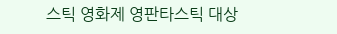스틱 영화제 영판타스틱 대상